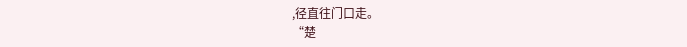,径直往门口走。
“楚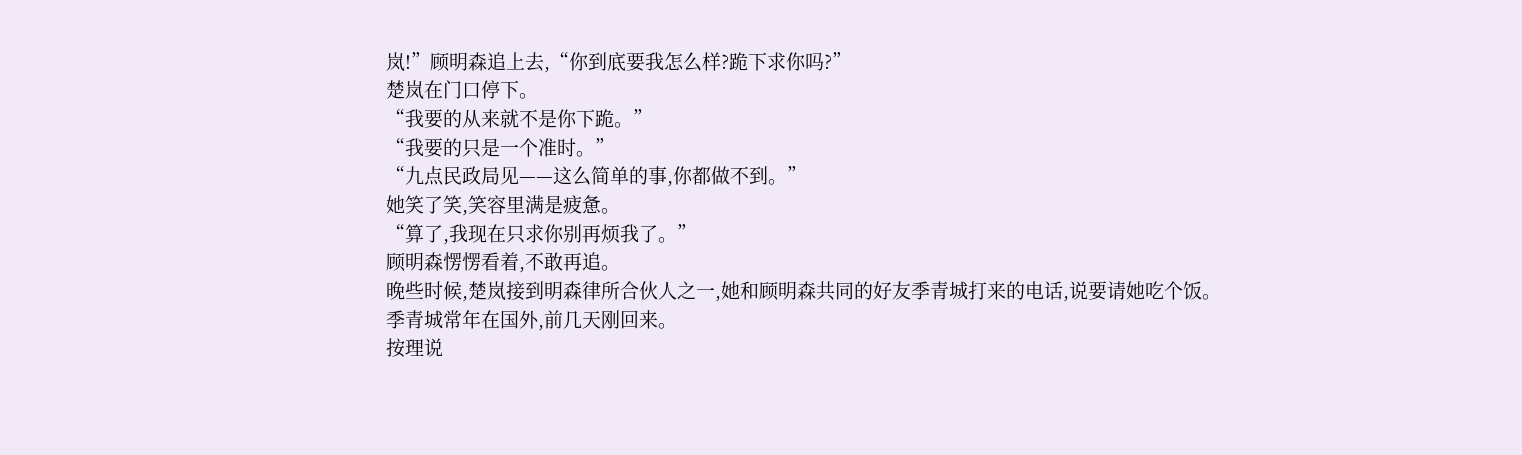岚!”顾明森追上去,“你到底要我怎么样?跪下求你吗?”
楚岚在门口停下。
“我要的从来就不是你下跪。”
“我要的只是一个准时。”
“九点民政局见——这么简单的事,你都做不到。”
她笑了笑,笑容里满是疲惫。
“算了,我现在只求你别再烦我了。”
顾明森愣愣看着,不敢再追。
晚些时候,楚岚接到明森律所合伙人之一,她和顾明森共同的好友季青城打来的电话,说要请她吃个饭。
季青城常年在国外,前几天刚回来。
按理说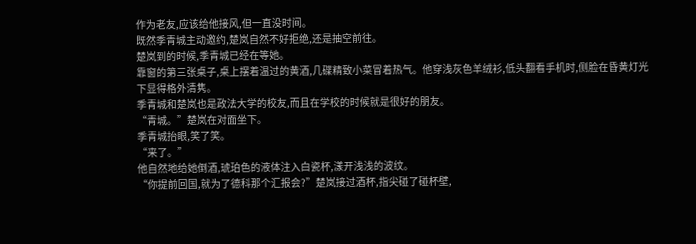作为老友,应该给他接风,但一直没时间。
既然季青城主动邀约,楚岚自然不好拒绝,还是抽空前往。
楚岚到的时候,季青城已经在等她。
靠窗的第三张桌子,桌上摆着温过的黄酒,几碟精致小菜冒着热气。他穿浅灰色羊绒衫,低头翻看手机时,侧脸在昏黄灯光下显得格外清隽。
季青城和楚岚也是政法大学的校友,而且在学校的时候就是很好的朋友。
“青城。”楚岚在对面坐下。
季青城抬眼,笑了笑。
“来了。”
他自然地给她倒酒,琥珀色的液体注入白瓷杯,漾开浅浅的波纹。
“你提前回国,就为了德科那个汇报会?”楚岚接过酒杯,指尖碰了碰杯壁,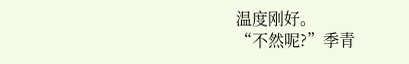温度刚好。
“不然呢?”季青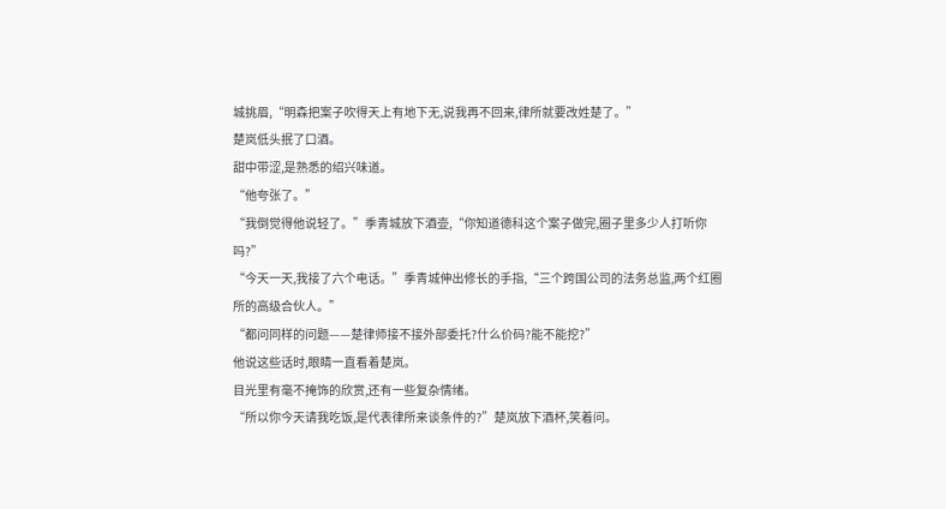城挑眉,“明森把案子吹得天上有地下无,说我再不回来,律所就要改姓楚了。”
楚岚低头抿了口酒。
甜中带涩,是熟悉的绍兴味道。
“他夸张了。”
“我倒觉得他说轻了。”季青城放下酒壶,“你知道德科这个案子做完,圈子里多少人打听你吗?”
“今天一天,我接了六个电话。”季青城伸出修长的手指,“三个跨国公司的法务总监,两个红圈所的高级合伙人。”
“都问同样的问题——楚律师接不接外部委托?什么价码?能不能挖?”
他说这些话时,眼睛一直看着楚岚。
目光里有毫不掩饰的欣赏,还有一些复杂情绪。
“所以你今天请我吃饭,是代表律所来谈条件的?”楚岚放下酒杯,笑着问。